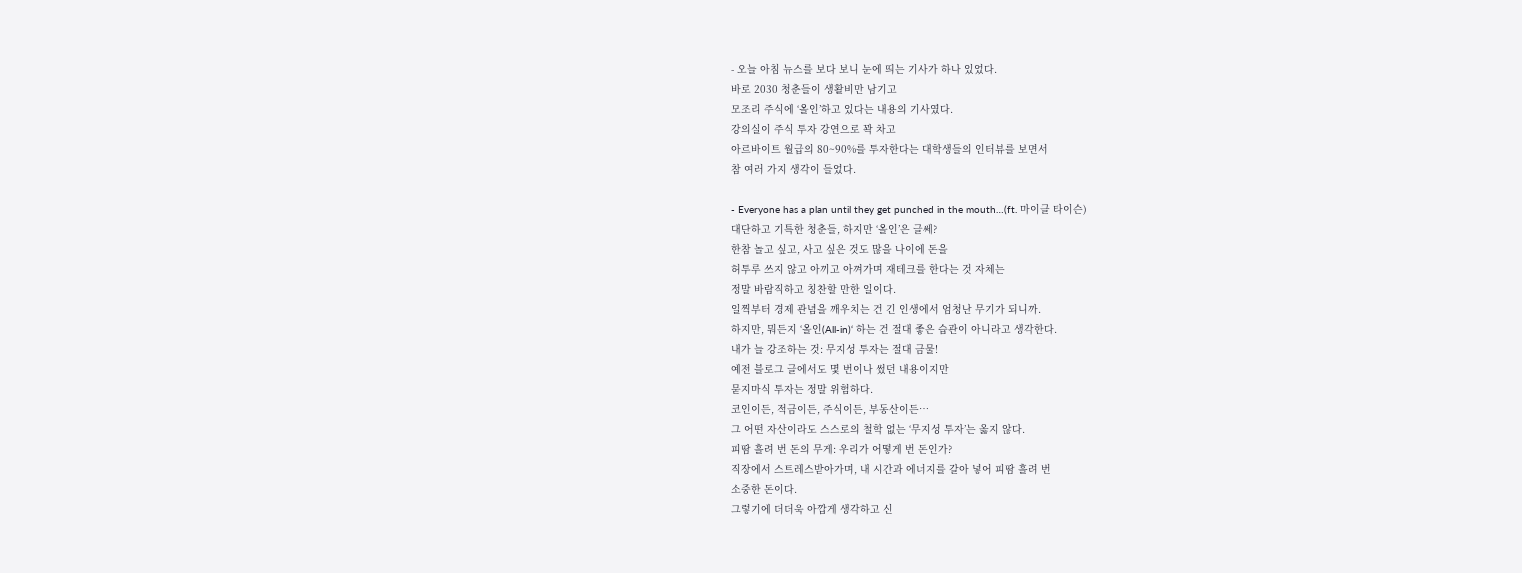- 오늘 아침 뉴스를 보다 보니 눈에 띄는 기사가 하나 있었다.
바로 2030 청춘들이 생활비만 남기고
모조리 주식에 ‘올인’하고 있다는 내용의 기사였다.
강의실이 주식 투자 강연으로 꽉 차고
아르바이트 월급의 80~90%를 투자한다는 대학생들의 인터뷰를 보면서
참 여러 가지 생각이 들었다.

- Everyone has a plan until they get punched in the mouth…(ft. 마이클 타이슨)
대단하고 기특한 청춘들, 하지만 ‘올인’은 글쎄?
한참 놀고 싶고, 사고 싶은 것도 많을 나이에 돈을
허투루 쓰지 않고 아끼고 아껴가며 재테크를 한다는 것 자체는
정말 바람직하고 칭찬할 만한 일이다.
일찍부터 경제 관념을 깨우치는 건 긴 인생에서 엄청난 무기가 되니까.
하지만, 뭐든지 ‘올인(All-in)‘ 하는 건 절대 좋은 습관이 아니라고 생각한다.
내가 늘 강조하는 것: 무지성 투자는 절대 금물!
예전 블로그 글에서도 몇 번이나 썼던 내용이지만
묻지마식 투자는 정말 위험하다.
코인이든, 적금이든, 주식이든, 부동산이든…
그 어떤 자산이라도 스스로의 철학 없는 ‘무지성 투자’는 옳지 않다.
피땀 흘려 번 돈의 무게: 우리가 어떻게 번 돈인가?
직장에서 스트레스받아가며, 내 시간과 에너지를 갈아 넣어 피땀 흘려 번
소중한 돈이다.
그렇기에 더더욱 아깝게 생각하고 신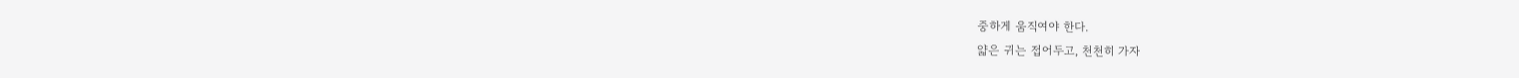중하게 움직여야 한다.
얇은 귀는 접어두고, 천천히 가자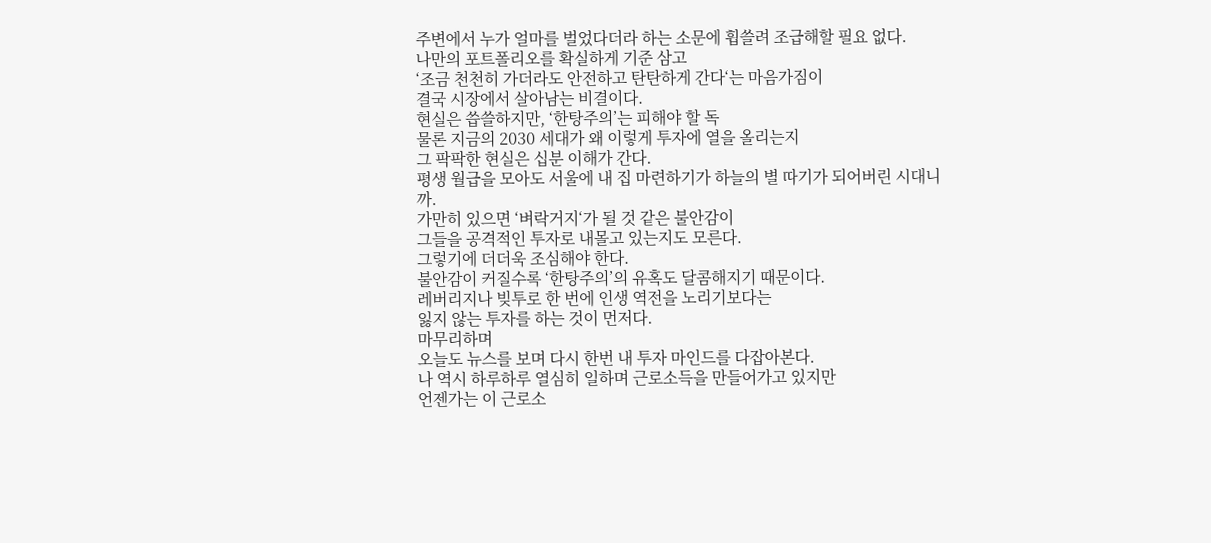주변에서 누가 얼마를 벌었다더라 하는 소문에 휩쓸려 조급해할 필요 없다.
나만의 포트폴리오를 확실하게 기준 삼고
‘조금 천천히 가더라도 안전하고 탄탄하게 간다‘는 마음가짐이
결국 시장에서 살아남는 비결이다.
현실은 씁쓸하지만, ‘한탕주의’는 피해야 할 독
물론 지금의 2030 세대가 왜 이렇게 투자에 열을 올리는지
그 팍팍한 현실은 십분 이해가 간다.
평생 월급을 모아도 서울에 내 집 마련하기가 하늘의 별 따기가 되어버린 시대니까.
가만히 있으면 ‘벼락거지‘가 될 것 같은 불안감이
그들을 공격적인 투자로 내몰고 있는지도 모른다.
그렇기에 더더욱 조심해야 한다.
불안감이 커질수록 ‘한탕주의’의 유혹도 달콤해지기 때문이다.
레버리지나 빚투로 한 번에 인생 역전을 노리기보다는
잃지 않는 투자를 하는 것이 먼저다.
마무리하며
오늘도 뉴스를 보며 다시 한번 내 투자 마인드를 다잡아본다.
나 역시 하루하루 열심히 일하며 근로소득을 만들어가고 있지만
언젠가는 이 근로소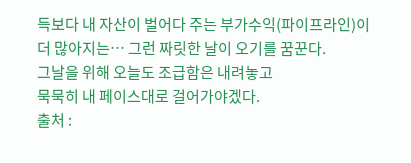득보다 내 자산이 벌어다 주는 부가수익(파이프라인)이
더 많아지는… 그런 짜릿한 날이 오기를 꿈꾼다.
그날을 위해 오늘도 조급함은 내려놓고
묵묵히 내 페이스대로 걸어가야겠다.
출처 :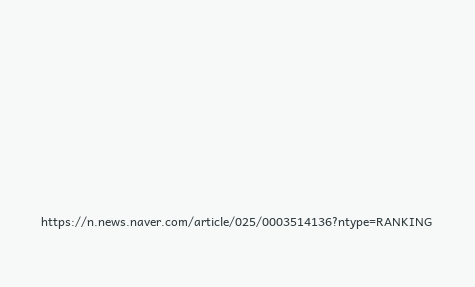https://n.news.naver.com/article/025/0003514136?ntype=RANKING